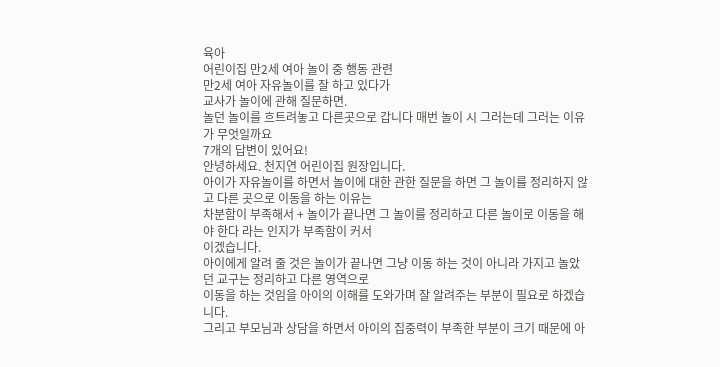육아
어린이집 만2세 여아 놀이 중 행동 관련
만2세 여아 자유놀이를 잘 하고 있다가
교사가 놀이에 관해 질문하면.
놀던 놀이를 흐트려놓고 다른곳으로 갑니다 매번 놀이 시 그러는데 그러는 이유가 무엇일까요
7개의 답변이 있어요!
안녕하세요. 천지연 어린이집 원장입니다.
아이가 자유놀이를 하면서 놀이에 대한 관한 질문을 하면 그 놀이를 정리하지 않고 다른 곳으로 이동을 하는 이유는
차분함이 부족해서 + 놀이가 끝나면 그 놀이를 정리하고 다른 놀이로 이동을 해야 한다 라는 인지가 부족함이 커서
이겠습니다.
아이에게 알려 줄 것은 놀이가 끝나면 그냥 이동 하는 것이 아니라 가지고 놀았던 교구는 정리하고 다른 영역으로
이동을 하는 것임을 아이의 이해를 도와가며 잘 알려주는 부분이 필요로 하겠습니다.
그리고 부모님과 상담을 하면서 아이의 집중력이 부족한 부분이 크기 때문에 아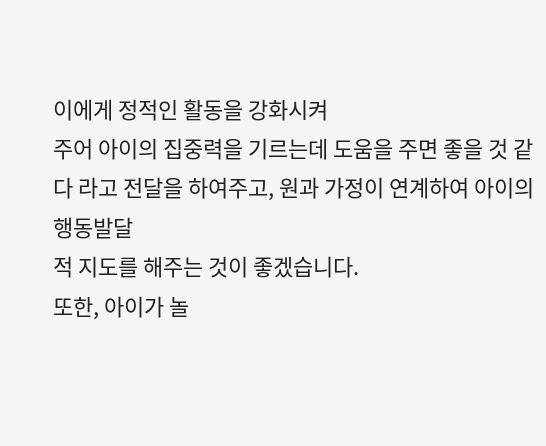이에게 정적인 활동을 강화시켜
주어 아이의 집중력을 기르는데 도움을 주면 좋을 것 같다 라고 전달을 하여주고, 원과 가정이 연계하여 아이의 행동발달
적 지도를 해주는 것이 좋겠습니다.
또한, 아이가 놀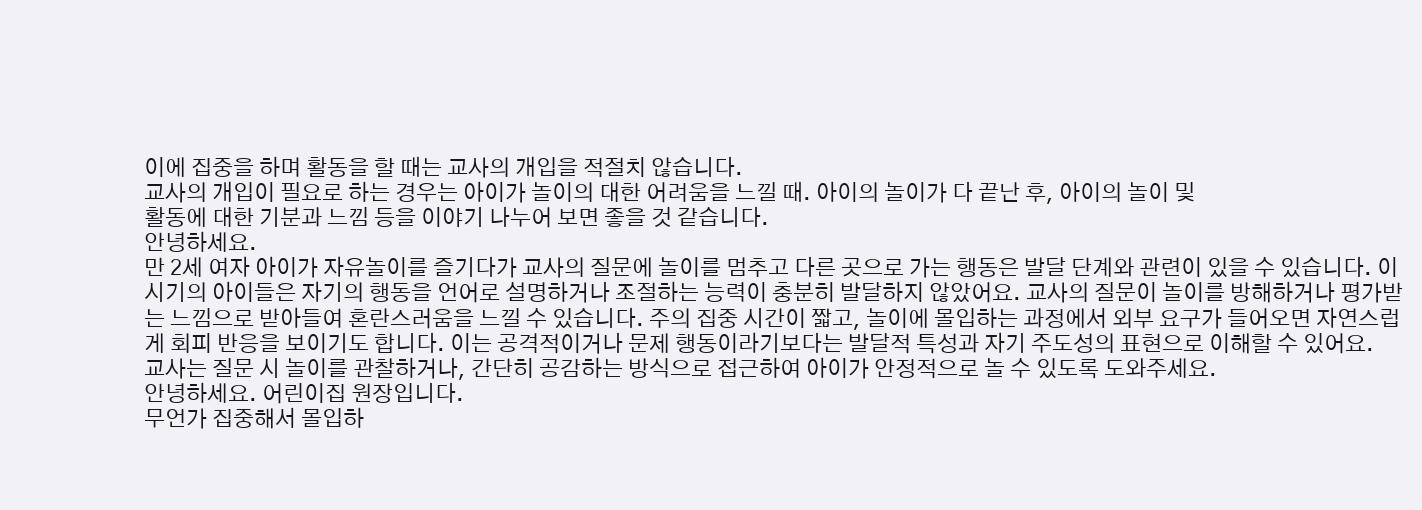이에 집중을 하며 활동을 할 때는 교사의 개입을 적절치 않습니다.
교사의 개입이 필요로 하는 경우는 아이가 놀이의 대한 어려움을 느낄 때. 아이의 놀이가 다 끝난 후, 아이의 놀이 및
활동에 대한 기분과 느낌 등을 이야기 나누어 보면 좋을 것 같습니다.
안녕하세요.
만 2세 여자 아이가 자유놀이를 즐기다가 교사의 질문에 놀이를 멈추고 다른 곳으로 가는 행동은 발달 단계와 관련이 있을 수 있습니다. 이 시기의 아이들은 자기의 행동을 언어로 설명하거나 조절하는 능력이 충분히 발달하지 않았어요. 교사의 질문이 놀이를 방해하거나 평가받는 느낌으로 받아들여 혼란스러움을 느낄 수 있습니다. 주의 집중 시간이 짧고, 놀이에 몰입하는 과정에서 외부 요구가 들어오면 자연스럽게 회피 반응을 보이기도 합니다. 이는 공격적이거나 문제 행동이라기보다는 발달적 특성과 자기 주도성의 표현으로 이해할 수 있어요.
교사는 질문 시 놀이를 관찰하거나, 간단히 공감하는 방식으로 접근하여 아이가 안정적으로 놀 수 있도록 도와주세요.
안녕하세요. 어린이집 원장입니다.
무언가 집중해서 몰입하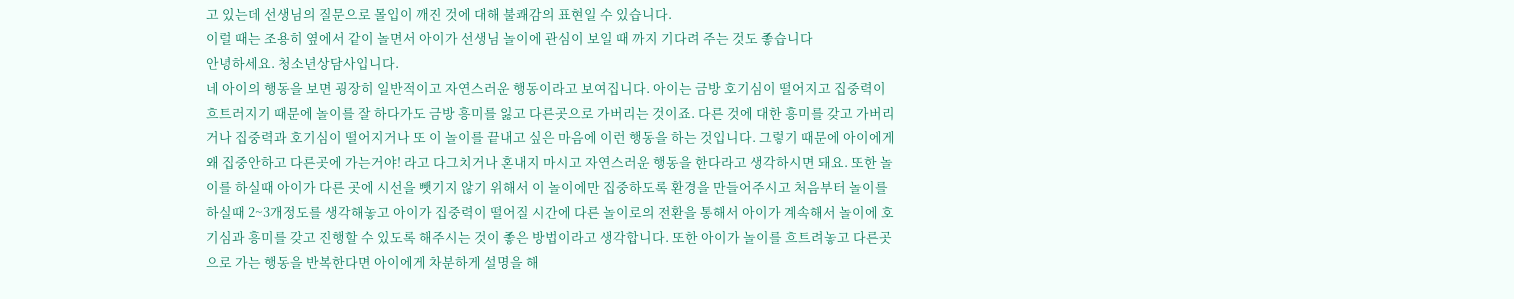고 있는데 선생님의 질문으로 몰입이 깨진 것에 대해 불쾌감의 표현일 수 있습니다.
이럴 때는 조용히 옆에서 같이 놀면서 아이가 선생님 놀이에 관심이 보일 때 까지 기다려 주는 것도 좋습니다
안녕하세요. 청소년상담사입니다.
네 아이의 행동을 보면 굉장히 일반적이고 자연스러운 행동이라고 보여집니다. 아이는 금방 호기심이 떨어지고 집중력이 흐트러지기 때문에 놀이를 잘 하다가도 금방 흥미를 잃고 다른곳으로 가버리는 것이죠. 다른 것에 대한 흥미를 갖고 가버리거나 집중력과 호기심이 떨어지거나 또 이 놀이를 끝내고 싶은 마음에 이런 행동을 하는 것입니다. 그렇기 때문에 아이에게 왜 집중안하고 다른곳에 가는거야! 라고 다그치거나 혼내지 마시고 자연스러운 행동을 한다라고 생각하시면 돼요. 또한 놀이를 하실때 아이가 다른 곳에 시선을 뺏기지 않기 위해서 이 놀이에만 집중하도록 환경을 만들어주시고 처음부터 놀이를 하실때 2~3개정도를 생각해놓고 아이가 집중력이 떨어질 시간에 다른 놀이로의 전환을 통해서 아이가 계속해서 놀이에 호기심과 흥미를 갖고 진행할 수 있도록 해주시는 것이 좋은 방법이라고 생각합니다. 또한 아이가 놀이를 흐트려놓고 다른곳으로 가는 행동을 반복한다면 아이에게 차분하게 설명을 해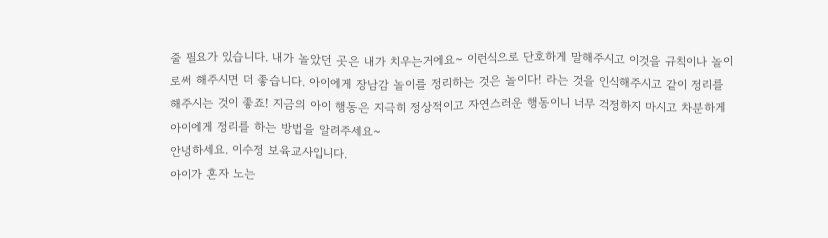줄 필요가 있습니다. 내가 놀았던 곳은 내가 치우는거에요~ 이런식으로 단호하게 말해주시고 이것을 규칙이나 놀이로써 해주시면 더 좋습니다. 아이에게 장남감 놀이를 정리하는 것은 놀이다! 라는 것을 인식해주시고 같이 정리를 해주시는 것이 좋죠! 지금의 아이 행동은 지극히 정상적이고 자연스러운 행동이니 너무 걱정하지 마시고 차분하게 아이에게 정리를 하는 방법을 알려주세요~
안녕하세요. 이수정 보육교사입니다.
아이가 혼자 노는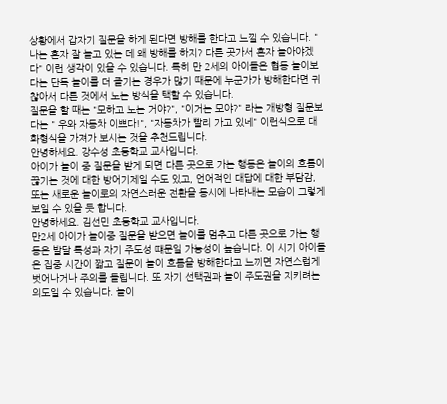상황에서 갑자기 질문을 하게 된다면 방해를 한다고 느낄 수 있습니다. "나는 혼자 잘 놀고 있는 데 왜 방해를 하지? 다른 곳가서 혼자 놀아야겠다" 이런 생각이 있을 수 있습니다. 특히 만 2세의 아이들은 협동 놀이보다는 단독 놀이를 더 즐기는 경우가 많기 때문에 누군가가 방해한다면 귀찮아서 다른 것에서 노는 방식을 택할 수 있습니다.
질문을 할 때는 "모하고 노는 거야?", "이거는 모야?" 라는 개방형 질문보다는 " 우와 자동차 이쁘다!", "자동차가 빨리 가고 있네" 이런식으로 대화형식을 가져가 보시는 것을 추천드립니다.
안녕하세요. 강수성 초등학교 교사입니다.
아이가 놀이 중 질문을 받게 되면 다른 곳으로 가는 행동은 놀이의 흐름이 끊기는 것에 대한 방어기제일 수도 있고, 언어적인 대답에 대한 부담감, 또는 새로운 놀이로의 자연스러운 전환을 동시에 나타내는 모습이 그렇게 보일 수 있을 듯 합니다.
안녕하세요. 김선민 초등학교 교사입니다.
만2세 아이가 놀이중 질문을 받으면 놀이를 멈추고 다른 곳으로 가는 행동은 발달 특성과 자기 주도성 떄문일 가능성이 높습니다. 이 시기 아이들은 집중 시간이 짧고 질문이 놀이 흐름을 방해한다고 느끼면 자연스럽게 벗어나거나 주의를 돌립니다. 또 자기 선택권과 놀이 주도권을 지키려는 의도일 수 있습니다. 놀이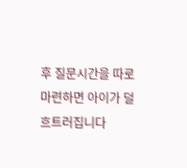후 질문시간을 따로 마련하면 아이가 덜 흐트러집니다